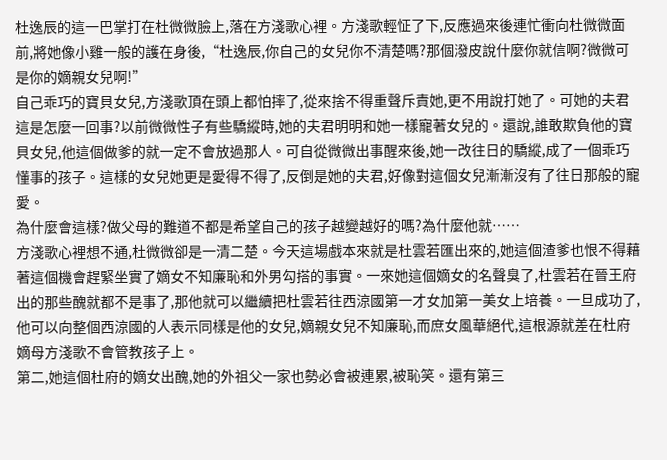杜逸辰的這一巴掌打在杜微微臉上,落在方淺歌心裡。方淺歌輕怔了下,反應過來後連忙衝向杜微微面前,將她像小雞一般的護在身後,“杜逸辰,你自己的女兒你不清楚嗎?那個潑皮說什麼你就信啊?微微可是你的嫡親女兒啊!”
自己乖巧的寶貝女兒,方淺歌頂在頭上都怕摔了,從來捨不得重聲斥責她,更不用說打她了。可她的夫君這是怎麼一回事?以前微微性子有些驕縱時,她的夫君明明和她一樣寵著女兒的。還說,誰敢欺負他的寶貝女兒,他這個做爹的就一定不會放過那人。可自從微微出事醒來後,她一改往日的驕縱,成了一個乖巧懂事的孩子。這樣的女兒她更是愛得不得了,反倒是她的夫君,好像對這個女兒漸漸沒有了往日那般的寵愛。
為什麼會這樣?做父母的難道不都是希望自己的孩子越變越好的嗎?為什麼他就……
方淺歌心裡想不通,杜微微卻是一清二楚。今天這場戲本來就是杜雲若匯出來的,她這個渣爹也恨不得藉著這個機會趕緊坐實了嫡女不知廉恥和外男勾搭的事實。一來她這個嫡女的名聲臭了,杜雲若在晉王府出的那些醜就都不是事了,那他就可以繼續把杜雲若往西涼國第一才女加第一美女上培養。一旦成功了,他可以向整個西涼國的人表示同樣是他的女兒,嫡親女兒不知廉恥,而庶女風華絕代,這根源就差在杜府嫡母方淺歌不會管教孩子上。
第二,她這個杜府的嫡女出醜,她的外祖父一家也勢必會被連累,被恥笑。還有第三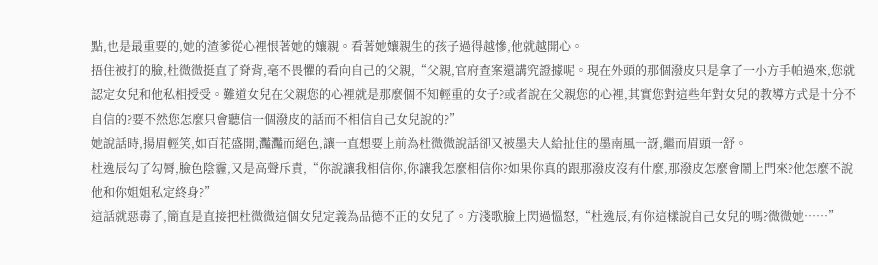點,也是最重要的,她的渣爹從心裡恨著她的孃親。看著她孃親生的孩子過得越慘,他就越開心。
捂住被打的臉,杜微微挺直了脊背,毫不畏懼的看向自己的父親,“父親,官府查案還講究證據呢。現在外頭的那個潑皮只是拿了一小方手帕過來,您就認定女兒和他私相授受。難道女兒在父親您的心裡就是那麼個不知輕重的女子?或者說在父親您的心裡,其實您對這些年對女兒的教導方式是十分不自信的?要不然您怎麼只會聽信一個潑皮的話而不相信自己女兒說的?”
她說話時,揚眉輕笑,如百花盛開,灩灩而絕色,讓一直想要上前為杜微微說話卻又被墨夫人給扯住的墨南風一訝,繼而眉頭一舒。
杜逸辰勾了勾脣,臉色陰霾,又是高聲斥責,“你說讓我相信你,你讓我怎麼相信你?如果你真的跟那潑皮沒有什麼,那潑皮怎麼會鬧上門來?他怎麼不說他和你姐姐私定終身?”
這話就惡毒了,簡直是直接把杜微微這個女兒定義為品德不正的女兒了。方淺歌臉上閃過慍怒,“杜逸辰,有你這樣說自己女兒的嗎?微微她……”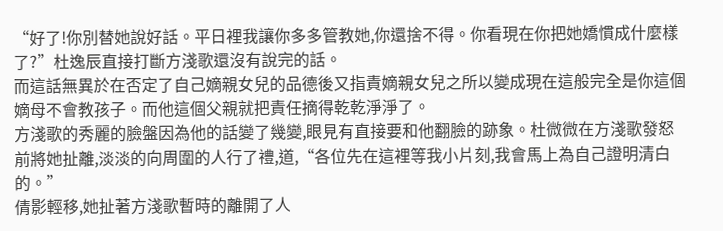“好了!你別替她說好話。平日裡我讓你多多管教她,你還捨不得。你看現在你把她嬌慣成什麼樣了?”杜逸辰直接打斷方淺歌還沒有說完的話。
而這話無異於在否定了自己嫡親女兒的品德後又指責嫡親女兒之所以變成現在這般完全是你這個嫡母不會教孩子。而他這個父親就把責任摘得乾乾淨淨了。
方淺歌的秀麗的臉盤因為他的話變了幾變,眼見有直接要和他翻臉的跡象。杜微微在方淺歌發怒前將她扯離,淡淡的向周圍的人行了禮,道,“各位先在這裡等我小片刻,我會馬上為自己證明清白的。”
倩影輕移,她扯著方淺歌暫時的離開了人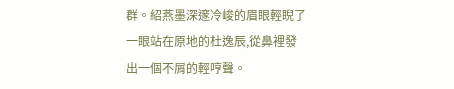群。紹燕墨深邃冷峻的眉眼輕睨了一眼站在原地的杜逸辰,從鼻裡發出一個不屑的輕哼聲。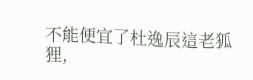不能便宜了杜逸辰這老狐狸,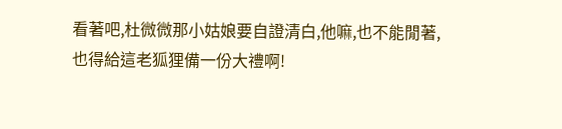看著吧,杜微微那小姑娘要自證清白,他嘛,也不能閒著,也得給這老狐狸備一份大禮啊!